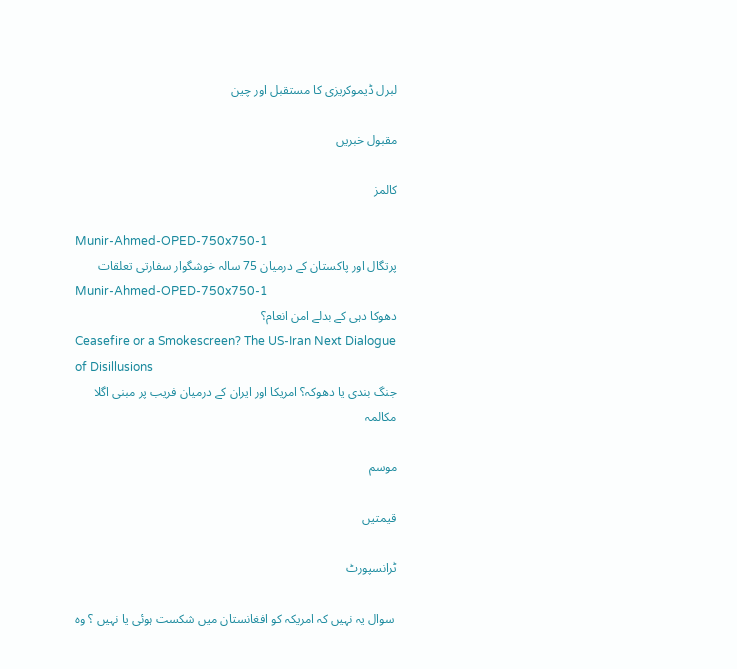لبرل ڈیموکریزی کا مستقبل اور چین

مقبول خبریں

کالمز

Munir-Ahmed-OPED-750x750-1
پرتگال اور پاکستان کے درمیان 75 سالہ خوشگوار سفارتی تعلقات
Munir-Ahmed-OPED-750x750-1
دھوکا دہی کے بدلے امن انعام؟
Ceasefire or a Smokescreen? The US-Iran Next Dialogue of Disillusions
جنگ بندی یا دھوکہ؟ امریکا اور ایران کے درمیان فریب پر مبنی اگلا مکالمہ

موسم

قیمتیں

ٹرانسپورٹ

 سوال یہ نہیں کہ امریکہ کو افغانستان میں شکست ہوئی یا نہیں ؟ وہ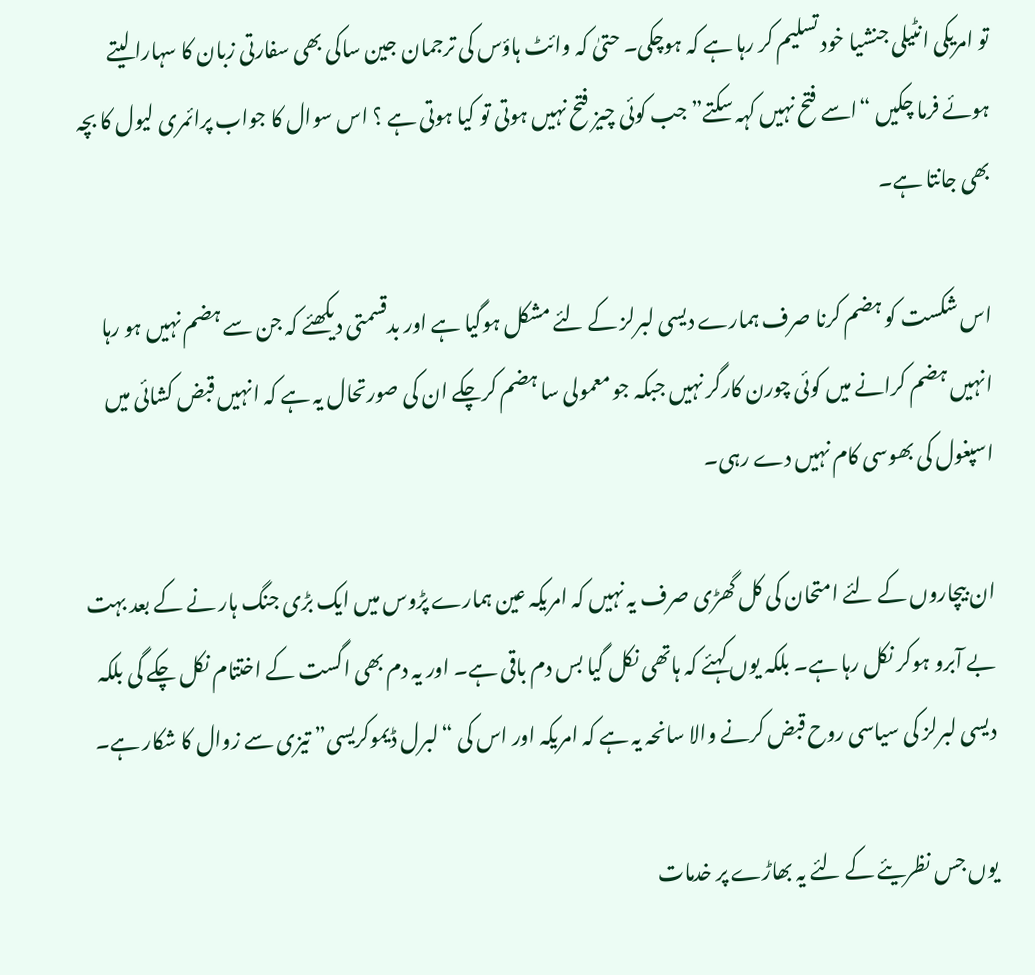تو امریکی انٹیلی جنشیا خود تسلیم کر رہا ہے کہ ہوچکی۔ حتیٰ کہ وائٹ ہاؤس کی ترجمان جین ساکی بھی سفارتی زبان کا سہارا لیتے ہوئے فرما چکیں “اسے فتح نہیں کہہ سکتے” جب کوئی چیز فتح نہیں ہوتی تو کیا ہوتی ہے ؟ اس سوال کا جواب پرائمری لیول کا بچہ بھی جانتا ہے۔

اس شکست کو ہضم کرنا صرف ہمارے دیسی لبرلز کے لئے مشکل ہوگیا ہے اور بدقسمتی دیکھئے کہ جن سے ہضم نہیں ہو رہا انہیں ہضم کرانے میں کوئی چورن کارگر نہیں جبکہ جو معمولی سا ہضم کرچکے ان کی صورتحال یہ ہے کہ انہیں قبض کشائی میں اسپغول کی بھوسی کام نہیں دے رہی۔

ان بیچاروں کے لئے امتحان کی کل گھڑی صرف یہ نہیں کہ امریکہ عین ہمارے پڑوس میں ایک بڑی جنگ ہار نے کے بعد بہت بے آبرو ہوکر نکل رہا ہے۔ بلکہ یوں کہئے کہ ہاتھی نکل گیا بس دم باقی ہے۔ اور یہ دم بھی اگست کے اختتام نکل چکے گی بلکہ دیسی لبرلز کی سیاسی روح قبض کرنے والا سانحہ یہ ہے کہ امریکہ اور اس کی “لبرل ڈیموکریسی” تیزی سے زوال کا شکار ہے۔

یوں جس نظریئے کے لئے یہ بھاڑے پر خدمات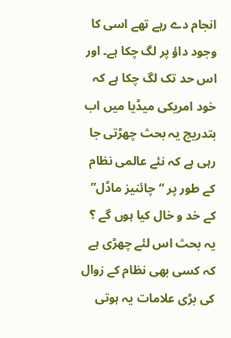انجام دے رہے تھے اسی کا وجود داؤ پر لگ چکا ہے۔ اور اس حد تک لگ چکا ہے کہ خود امریکی میڈیا میں اب بتدریج یہ بحث چھڑتی جا رہی ہے کہ نئے عالمی نظام کے طور پر “چائنیز ماڈل” کے خد و خال کیا ہوں گے ؟ یہ بحث اس لئے چھڑی ہے کہ کسی بھی نظام کے زوال کی بڑی علامات یہ ہوتی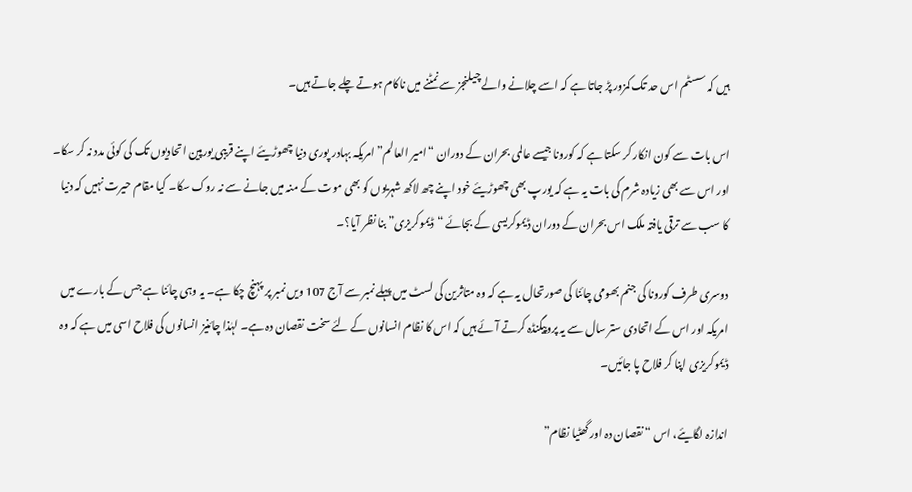ہیں کہ سسٹم اس حد تک کمزور پڑ جاتا ہے کہ اسے چلانے والے چیلنجز سے نمٹنے میں ناکام ہوتے چلے جاتے ہیں۔

اس بات سے کون انکار کر سکتا ہے کہ کورونا جیسے عالمی بحران کے دوران “امیر العالم” امریکہ بہادر پوری دنیا چھوڑیئے اپنے قریبی یورپین اتحادیوں تک کی کوئی مدد نہ کر سکا۔ اور اس سے بھی زیادہ شرم کی بات یہ ہے کہ یورپ بھی چھوڑیئے خود اپنے چھ لاکھ شہریوں کو بھی موت کے منہ میں جانے سے نہ روک سکا۔ کیا مقام حیرت نہیں کہ دنیا کا سب سے ترقی یافتہ ملک اس بحران کے دوران ڈیموکریسی کے بجائے “ڈیموکریزی” بنا نظر آیا؟۔

دوسری طرف کورونا کی جنم بھومی چائنا کی صورتحال یہ ہے کہ وہ متاثرین کی لسٹ میں پہلے نمبر سے آج 107 ویں نمبر پر پہنچ چکا ہے۔ یہ وہی چائنا ہے جس کے بارے میں امریکہ اور اس کے اتحادی ستر سال سے یہ پروپیگنڈہ کرتے آئے ہیں کہ اس کا نظام انسانوں کے لئے سخت نقصان دہ ہے۔ لہٰذا چائنیز انسانوں کی فلاح اسی میں ہے کہ وہ ڈیموکریزی اپنا کر فلاح پا جائیں۔

اندازہ لگایئے، اس “نقصان دہ اور گھٹیا نظام”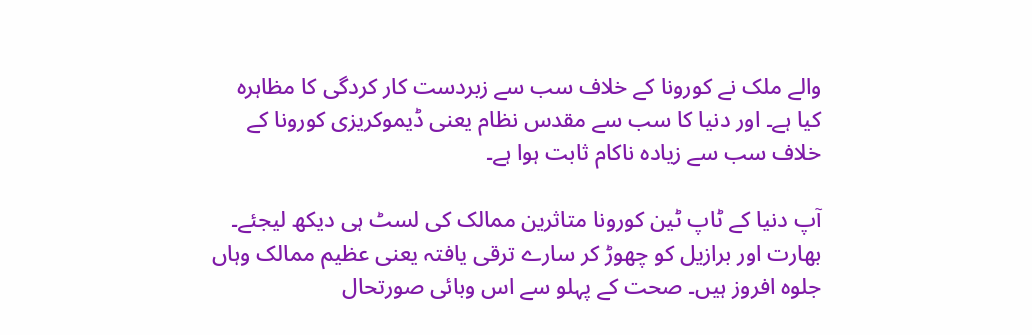والے ملک نے کورونا کے خلاف سب سے زبردست کار کردگی کا مظاہرہ کیا ہے۔ اور دنیا کا سب سے مقدس نظام یعنی ڈیموکریزی کورونا کے خلاف سب سے زیادہ ناکام ثابت ہوا ہے۔

آپ دنیا کے ٹاپ ٹین کورونا متاثرین ممالک کی لسٹ ہی دیکھ لیجئے۔ بھارت اور برازیل کو چھوڑ کر سارے ترقی یافتہ یعنی عظیم ممالک وہاں جلوہ افروز ہیں۔ صحت کے پہلو سے اس وبائی صورتحال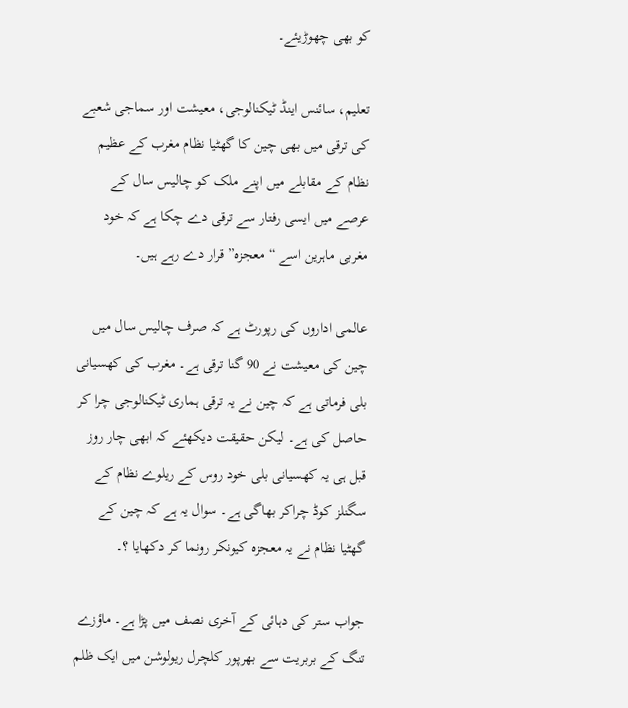کو بھی چھوڑیئے۔

تعلیم، سائنس اینڈ ٹیکنالوجی، معیشت اور سماجی شعبے کی ترقی میں بھی چین کا گھٹیا نظام مغرب کے عظیم نظام کے مقابلے میں اپنے ملک کو چالیس سال کے عرصے میں ایسی رفتار سے ترقی دے چکا ہے کہ خود مغربی ماہرین اسے “معجزہ” قرار دے رہے ہیں۔

عالمی اداروں کی رپورٹ ہے کہ صرف چالیس سال میں چین کی معیشت نے 90 گنا ترقی ہے۔ مغرب کی کھسیانی بلی فرماتی ہے کہ چین نے یہ ترقی ہماری ٹیکنالوجی چرا کر حاصل کی ہے۔ لیکن حقیقت دیکھئے کہ ابھی چار روز قبل ہی یہ کھسیانی بلی خود روس کے ریلوے نظام کے سگنلز کوڈ چراکر بھاگی ہے۔ سوال یہ ہے کہ چین کے گھٹیا نظام نے یہ معجزہ کیونکر رونما کر دکھایا ؟۔

جواب ستر کی دہائی کے آخری نصف میں پڑا ہے۔ ماؤزے تنگ کے بربریت سے بھرپور کلچرل ریولوشن میں ایک ظلم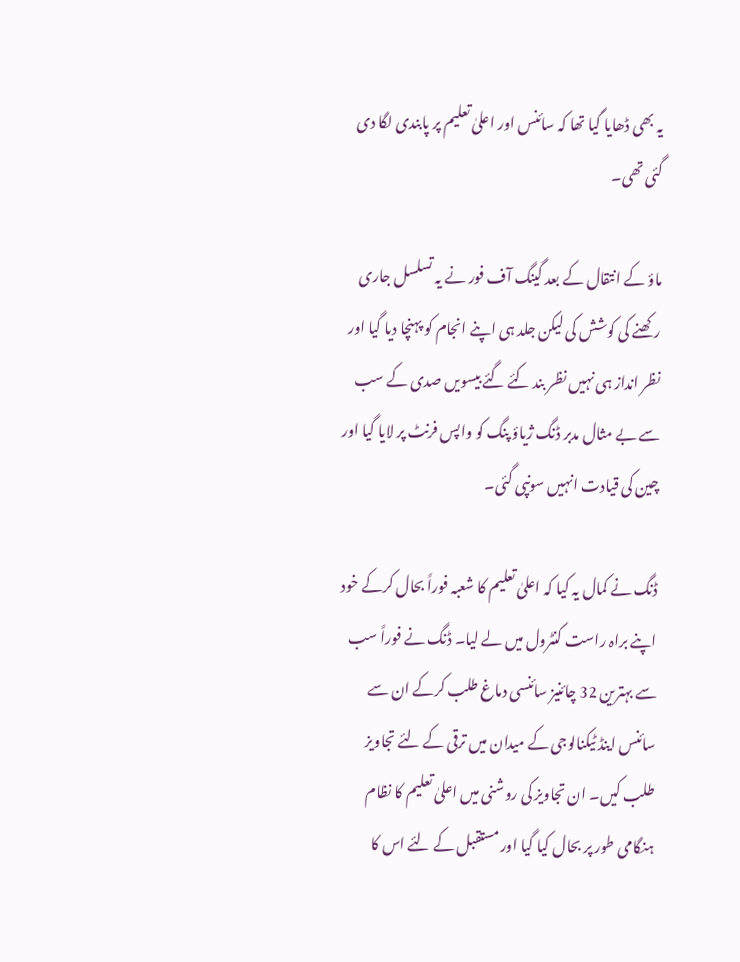یہ بھی ڈھایا گیا تھا کہ سائنس اور اعلیٰ تعلیم پر پابندی لگا دی گئی تھی۔

ماؤ کے انتقال کے بعد گینگ آف فور نے یہ تسلسل جاری رکھنے کی کوشش کی لیکن جلد ہی اپنے انجام کو پہنچا دیا گیا اور نظر انداز ہی نہیں نظر بند کئے گئے بیسویں صدی کے سب سے بے مثال مدبر ڈنگ ژیاؤ پنگ کو واپس فرنٹ پر لایا گیا اور چین کی قیادت انہیں سونپی گئی۔

ڈنگ نے کمال یہ کیا کہ اعلیٰ تعلیم کا شعبہ فوراً بحال کرکے خود اپنے براہ راست کنٹرول میں لے لیا۔ ڈنگ نے فوراً سب سے بہترین 32 چائنیز سائنسی دماغ طلب کرکے ان سے سائنس اینڈ ٹیکنالوجی کے میدان میں ترقی کے لئے تجاویز طلب کیں۔ ان تجاویز کی روشنی میں اعلیٰ تعلیم کا نظام ہنگامی طور پر بحال کیا گیا اور مستقبل کے لئے اس کا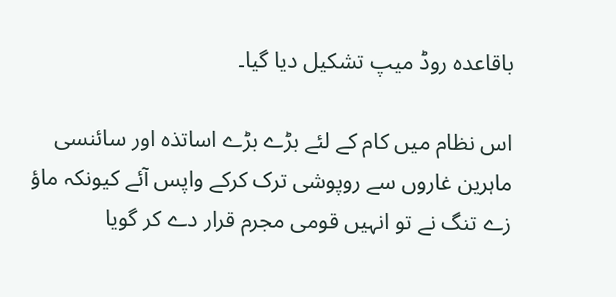باقاعدہ روڈ میپ تشکیل دیا گیا۔

اس نظام میں کام کے لئے بڑے بڑے اساتذہ اور سائنسی ماہرین غاروں سے روپوشی ترک کرکے واپس آئے کیونکہ ماؤ زے تنگ نے تو انہیں قومی مجرم قرار دے کر گویا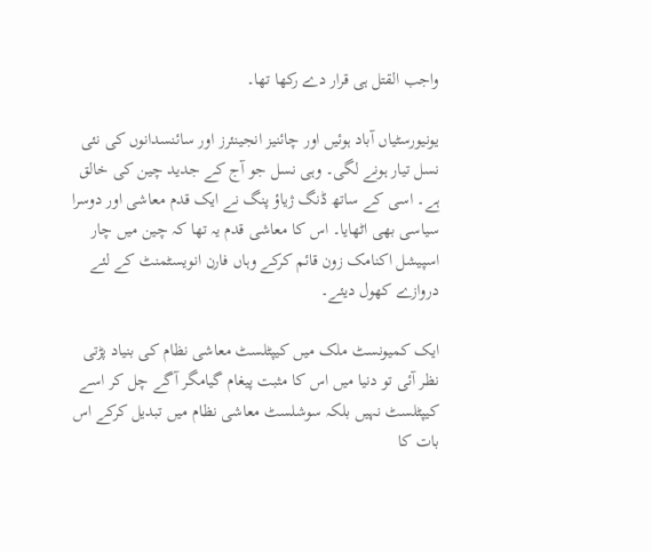واجب القتل ہی قرار دے رکھا تھا۔

یونیورسٹیاں آباد ہوئیں اور چائنیز انجینئرز اور سائنسدانوں کی نئی نسل تیار ہونے لگی۔ وہی نسل جو آج کے جدید چین کی خالق ہے۔ اسی کے ساتھ ڈنگ ژیاؤ پنگ نے ایک قدم معاشی اور دوسرا سیاسی بھی اٹھایا۔ اس کا معاشی قدم یہ تھا کہ چین میں چار اسپیشل اکنامک زون قائم کرکے وہاں فارن انویسٹمنٹ کے لئے دروازے کھول دیئے۔

ایک کمیونسٹ ملک میں کیپٹلسٹ معاشی نظام کی بنیاد پڑتی نظر آئی تو دنیا میں اس کا مثبت پیغام گیامگر آگے چل کر اسے کیپٹلسٹ نہیں بلکہ سوشلسٹ معاشی نظام میں تبدیل کرکے اس بات کا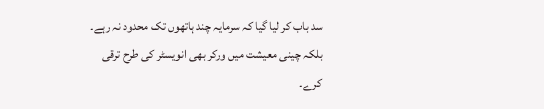سد باب کر لیا گیا کہ سرمایہ چند ہاتھوں تک محدود نہ رہے۔ بلکہ چینی معیشت میں ورکر بھی انویسٹر کی طرح ترقی کرے۔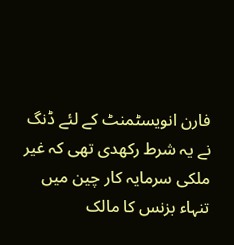فارن انویسٹمنٹ کے لئے ڈنگ نے یہ شرط رکھدی تھی کہ غیر ملکی سرمایہ کار چین میں تنہاء بزنس کا مالک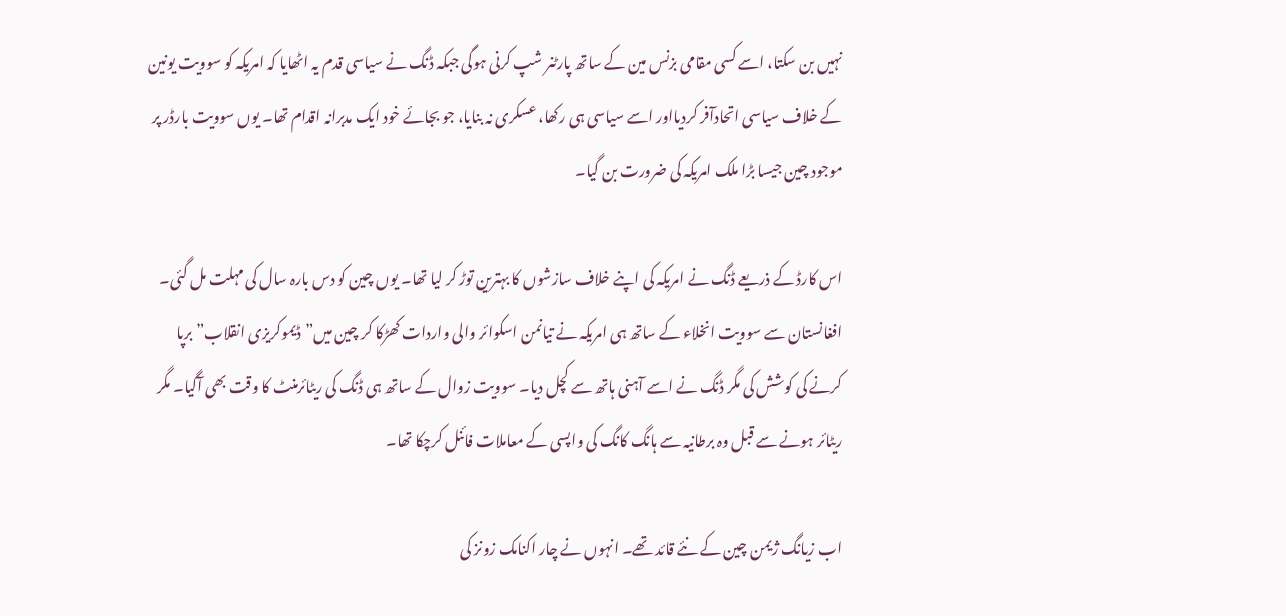نہیں بن سکتا، اسے کسی مقامی بزنس مین کے ساتھ پارٹنر شپ کرنی ہوگی جبکہ ڈنگ نے سیاسی قدم یہ اٹھایا کہ امریکہ کو سوویت یونین کے خلاف سیاسی اتحادآفر کردیااور اسے سیاسی ہی رکھا، عسکری نہ بنایا، جو بجائے خود ایک مدبرانہ اقدام تھا۔ یوں سوویت بارڈر پر موجود چین جیسا بڑا ملک امریکہ کی ضرورت بن گیا۔

اس کارڈ کے ذریعے ڈنگ نے امریکہ کی اپنے خلاف سازشوں کا بہترین توڑ کر لیا تھا۔ یوں چین کو دس بارہ سال کی مہلت مل گئی۔ افغانستان سے سوویت انخلاء کے ساتھ ہی امریکہ نے تیانمن اسکوائر والی واردات کھڑکا کر چین میں”ڈیموکریزی انقلاب” برپا کرنے کی کوشش کی مگر ڈنگ نے اسے آہنی ہاتھ سے کچل دیا۔ سوویت زوال کے ساتھ ہی ڈنگ کی ریٹائرمنٹ کا وقت بھی آگیا۔ مگر ریٹائر ہونے سے قبل وہ برطانیہ سے ہانگ کانگ کی واپسی کے معاملات فائنل کرچکا تھا۔

اب زیانگ ژیمن چین کے نئے قائد تھے۔ انہوں نے چار اکنامک زونز کی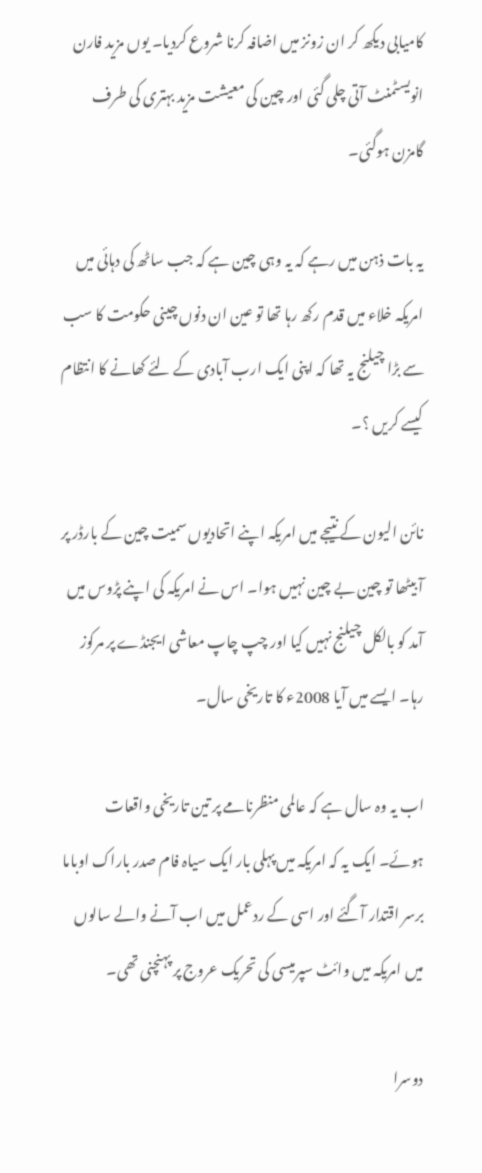کامیابی دیکھ کر ان زونز میں اضافہ کرنا شروع کردیا۔ یوں مزید فارن انویسٹمنٹ آتی چلی گئی اور چین کی معیشت مزید بہتری کی طرف گامزن ہوگئی۔

یہ بات ذہن میں رہے کہ یہ وہی چین ہے کہ جب ساٹھ کی دہائی میں امریکہ خلاء میں قدم رکھ رہا تھا تو عین ان دنوں چینی حکومت کا سب سے بڑا چیلنج یہ تھا کہ اپنی ایک ارب آبادی کے لئے کھانے کا انتظام کیسے کریں ؟۔

نائن الیون کے نتیجے میں امریکہ اپنے اتحادیوں سمیت چین کے بارڈر پر آ بیٹھا تو چین بے چین نہیں ہوا۔ اس نے امریکہ کی اپنے پڑوس میں آمد کو بالکل چیلنج نہیں کیا اور چپ چاپ معاشی ایجنڈے پر مرکوز رہا۔ ایسے میں آیا 2008ء کا تاریخی سال۔

اب یہ وہ سال ہے کہ عالمی منظرنامے پر تین تاریخی واقعات ہوئے۔ ایک یہ کہ امریکہ میں پہلی بار ایک سیاہ فام صدر باراک اوباما برسر اقتدار آگئے اور اسی کے ردعمل میں اب آنے والے سالوں میں امریکہ میں وائٹ سپرمیسی کی تحریک عروج پر پہنچنی تھی۔

دوسرا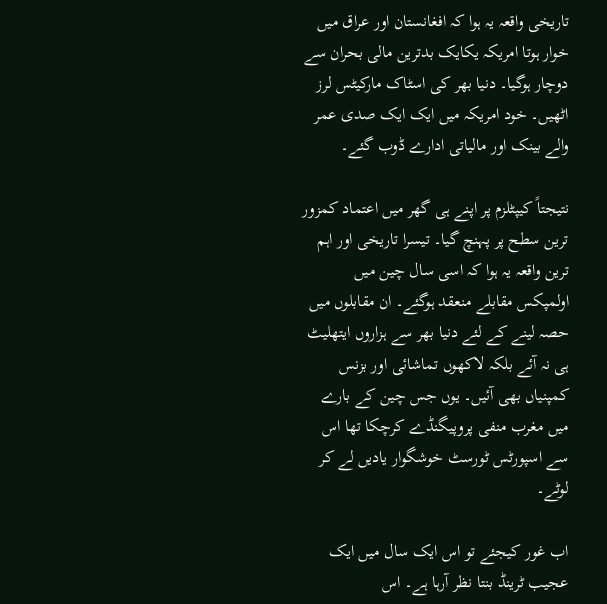تاریخی واقعہ یہ ہوا کہ افغانستان اور عراق میں خوار ہوتا امریکہ یکایک بدترین مالی بحران سے دوچار ہوگیا۔ دنیا بھر کی اسٹاک مارکیٹس لرز اٹھیں۔ خود امریکہ میں ایک ایک صدی عمر والے بینک اور مالیاتی ادارے ڈوب گئے۔

نتیجتاً کیپٹلزم پر اپنے ہی گھر میں اعتماد کمزور ترین سطح پر پہنچ گیا۔ تیسرا تاریخی اور اہم ترین واقعہ یہ ہوا کہ اسی سال چین میں اولمپکس مقابلے منعقد ہوگئے۔ ان مقابلوں میں حصہ لینے کے لئے دنیا بھر سے ہزاروں ایتھلیٹ ہی نہ آئے بلکہ لاکھوں تماشائی اور بزنس کمپنیاں بھی آئیں۔ یوں جس چین کے بارے میں مغرب منفی پروپیگنڈے کرچکا تھا اس سے اسپورٹس ٹورسٹ خوشگوار یادیں لے کر لوٹے۔

اب غور کیجئے تو اس ایک سال میں ایک عجیب ٹرینڈ بنتا نظر آرہا ہے۔ اس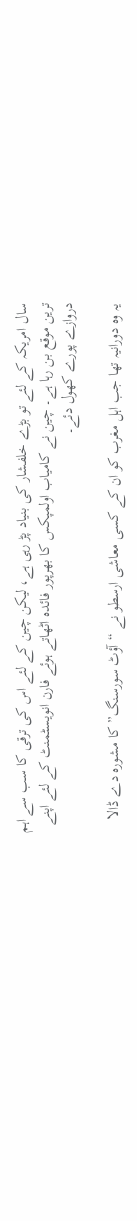سال امریکہ کے لئے تو بڑے خلفشار کی بنیاد پڑ رہی ہے، لیکن چین کے لئے اس کی ترقی کا سب سے اہم ترین موقع بن رہا ہے۔ چین نے کامیاب اولمپکس کا بھرپور فائدہ اٹھاتے ہوئے فارن انویسٹمنٹ کے لئے اپنے دروازے پورے کھول دئے۔

یہ وہ دورانیہ تھا جب اہل مغرب کو ان کے کسی معاشی ارسطو نے “آؤٹ سورسنگ” کا مشورہ دے ڈالا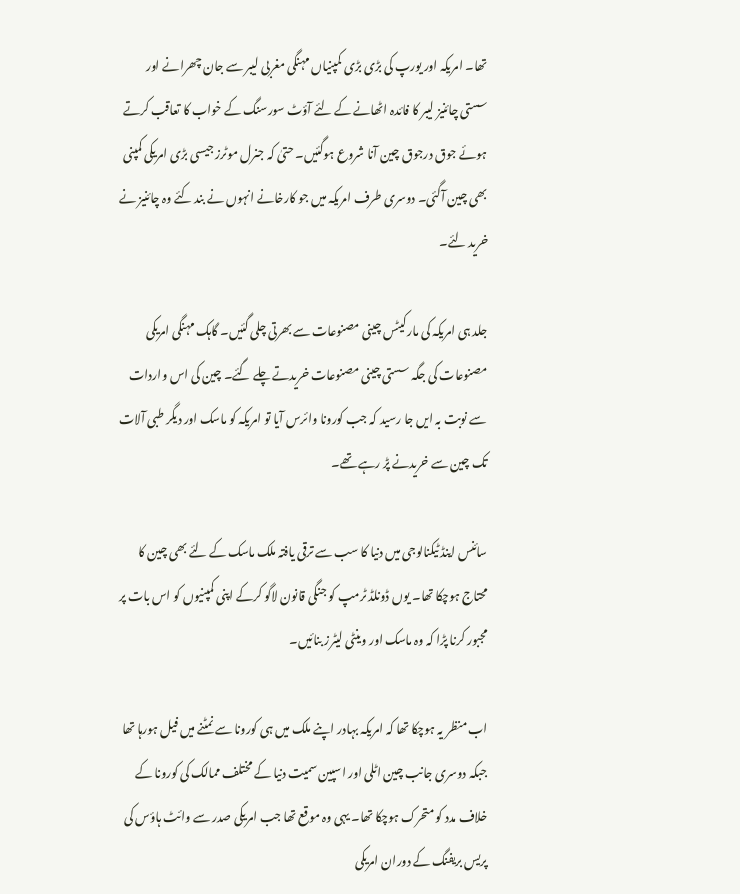تھا۔ امریکہ اور یورپ کی بڑی بڑی کمپنیاں مہنگی مغربی لیبر سے جان چھرانے اور سستی چائنیز لیبر کا فائدہ اٹھانے کے لئے آؤٹ سورسنگ کے خواب کا تعاقب کرتے ہوئے جوق درجوق چین آنا شروع ہوگئیں۔ حتیٰ کہ جنرل موٹرز جیسی بڑی امریکی کمپنی بھی چین آگئی۔ دوسری طرف امریکہ میں جو کارخانے انہوں نے بند کئے وہ چائنیز نے خرید لئے۔

جلد ہی امریکہ کی مارکیٹس چینی مصنوعات سے بھرتی چلی گئیں۔ گاہک مہنگی امریکی مصنوعات کی جگہ سستی چینی مصنوعات خریدتے چلے گئے۔ چین کی اس واردات سے نوبت بہ ایں جا رسید کہ جب کورونا وائرس آیا تو امریکہ کو ماسک اور دیگر طبی آلات تک چین سے خریدنے پڑ رہے تھے۔

سائنس اینڈ ٹیکنالوجی میں دنیا کا سب سے ترقی یافتہ ملک ماسک کے لئے بھی چین کا محتاج ہوچکا تھا۔ یوں ڈونلڈ ٹرمپ کو جنگی قانون لاگو کرکے اپنی کمپنیوں کو اس بات پر مجبور کرنا پڑا کہ وہ ماسک اور وینٹی لیٹرز بنائیں۔

اب منظر یہ ہوچکا تھا کہ امریکہ بہادر اپنے ملک میں ہی کورونا سے نمٹنے میں فیل ہورہا تھا جبکہ دوسری جانب چین اٹلی اور اسپین سمیت دنیا کے مختلف ممالک کی کورونا کے خلاف مدد کو متحرک ہوچکا تھا۔ یہی وہ موقع تھا جب امریکی صدر سے وائٹ ہاؤس کی پریس بریفنگ کے دوران امریکی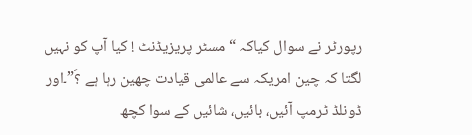رپورٹر نے سوال کیاکہ “مسٹر پریزیڈنٹ ! کیا آپ کو نہیں لگتا کہ چین امریکہ سے عالمی قیادت چھین رہا ہے ؟َ”۔اور ڈونلڈ ٹرمپ آئیں، بائیں، شائیں کے سوا کچھ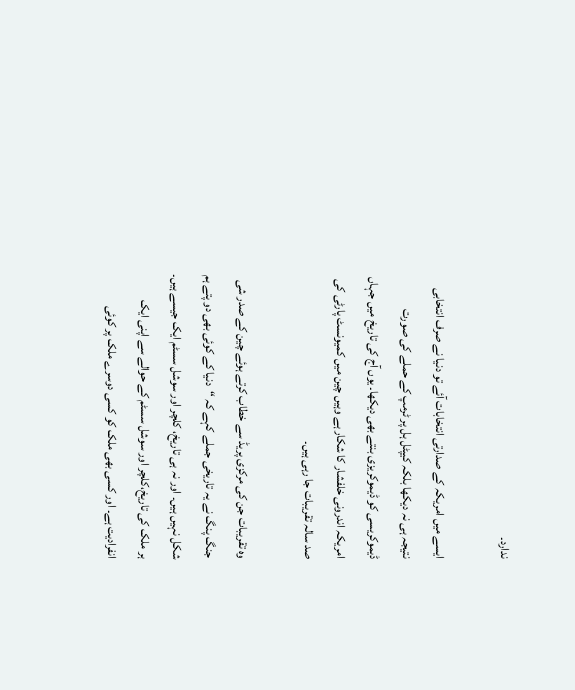ندارد۔

ایسے میں امریکہ کے صدارتی انتخابات آئے تو دنیا نے صرف انتخابی نتیجہ ہی نہ دیکھا بلکہ کیپٹل ہل پر ٹرمپ کے حملے کی صورت ڈیموکریسی کو ڈیموکریزی بنتے بھی دیکھا۔ یوں آج کی تاریخ میں جہاں امریکہ اندرونی خلفشار کا شکار ہے وہیں چین میں کمیونسٹ پارٹی کی صد سالہ تقریبات جا رہی ہیں۔

وہ تقریبات جن کی مرکزی پریڈ سے خطاب کرتے ہوئے چین کے صدر شی جنگ پنگ نے یہ تاریخی جملے کہے کہ “دنیا کے کوئی بھی دو پتے ہم شکل نہیں ہیں۔ اور نہ ہی تاریخ، کلچر اور سوشل سسٹم ایک جیسے ہیں۔ ہر ملک کی تاریخ،کلچر اور سوشل سسٹم کے حوالے سے اپنی ایک انفرادیت ہے۔ اور کسی بھی ملک کو کسی دوسرے ملک پر کوئی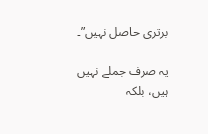برتری حاصل نہیں”۔

یہ صرف جملے نہیں ہیں، بلکہ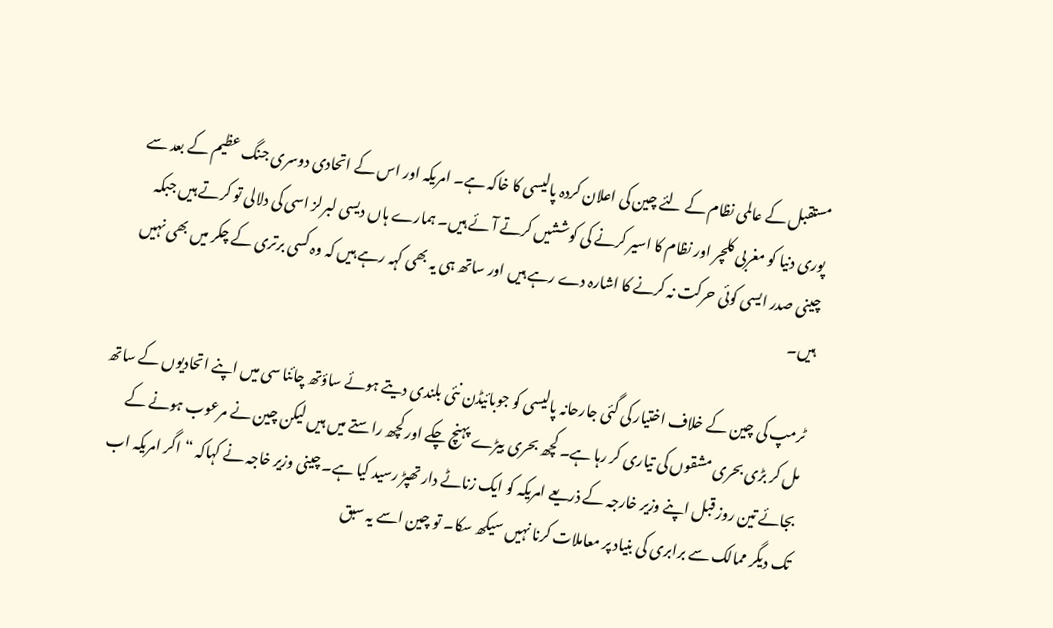مستقبل کے عالمی نظام کے لئے چین کی اعلان کردہ پالیسی کا خاکہ ہے۔ امریکہ اور اس کے اتحادی دوسری جنگ عظیم کے بعد سے پوری دنیا کو مغربی کلچر اور نظام کا اسیر کرنے کی کوششیں کرتے آئے ہیں۔ ہمارے ہاں دیسی لبرلز اسی کی دلالی تو کرتے ہیں جبکہ چینی صدر ایسی کوئی حرکت نہ کرنے کا اشارہ دے رہے ہیں اور ساتھ ہی یہ بھی کہہ رہے ہیں کہ وہ کسی برتری کے چکر میں بھی نہیں ہیں۔

ٹرمپ کی چین کے خلاف اختیار کی گئی جارحانہ پالیسی کو جوبائیڈن نئی بلندی دیتے ہوئے ساؤتھ چائنا سی میں اپنے اتحادیوں کے ساتھ مل کر بڑی بحری مشقوں کی تیاری کر رہا ہے۔ کچھ بحری بیڑے پہنچ چکے اور کچھ راستے میں ہیں لیکن چین نے مرعوب ہونے کے بجائے تین روز قبل اپنے وزیر خارجہ کے ذریعے امریکہ کو ایک زناٹے دار تھپڑ رسید کیا ہے۔ چینی وزیر خاجہ نے کہاکہ “اگر امریکہ اب تک دیگر ممالک سے برابری کی بنیاد پر معاملات کرنا نہیں سیکھ سکا۔ تو چین اسے یہ سبق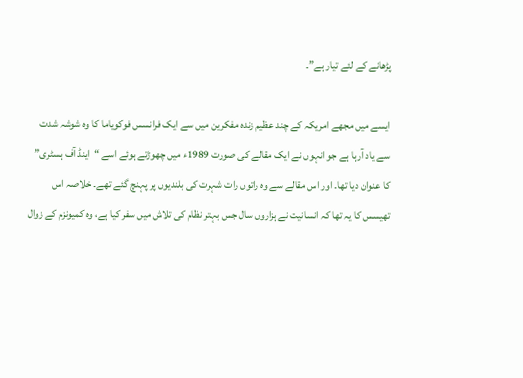پڑھانے کے لئے تیار ہے”۔

ایسے میں مجھے امریکہ کے چند عظیم زندہ مفکرین میں سے ایک فرانسس فوکویاما کا وہ شوشہ شدت سے یاد آرہا ہے جو انہوں نے ایک مقالے کی صورت 1989ء میں چھوڑتے ہوئے اسے “اینڈ آف ہسٹری” کا عنوان دیا تھا۔ اور اس مقالے سے وہ راتوں رات شہرت کی بلندیوں پر پہنچ گئے تھے۔ خلاصہ اس تھیسس کا یہ تھا کہ انسانیت نے ہزاروں سال جس بہتر نظام کی تلاش میں سفر کیا ہے، وہ کمیونزم کے زوال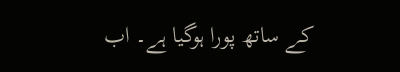کے ساتھ پورا ہوگیا ہے۔ اب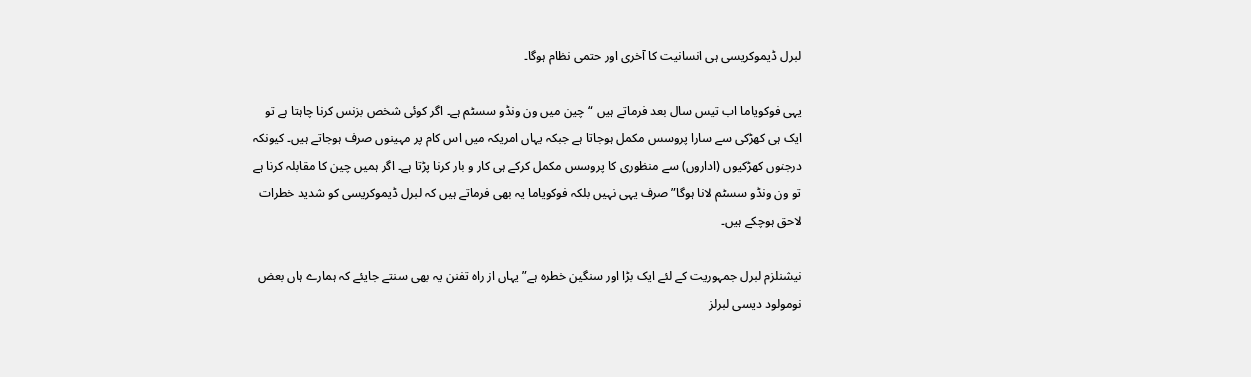لبرل ڈیموکریسی ہی انسانیت کا آخری اور حتمی نظام ہوگا۔

یہی فوکویاما اب تیس سال بعد فرماتے ہیں “چین میں ون ونڈو سسٹم ہے۔ اگر کوئی شخص بزنس کرنا چاہتا ہے تو ایک ہی کھڑکی سے سارا پروسس مکمل ہوجاتا ہے جبکہ یہاں امریکہ میں اس کام پر مہینوں صرف ہوجاتے ہیں۔ کیونکہ درجنوں کھڑکیوں (اداروں) سے منظوری کا پروسس مکمل کرکے ہی کار و بار کرنا پڑتا ہے۔ اگر ہمیں چین کا مقابلہ کرنا ہے تو ون ونڈو سسٹم لانا ہوگا” صرف یہی نہیں بلکہ فوکویاما یہ بھی فرماتے ہیں کہ لبرل ڈیموکریسی کو شدید خطرات لاحق ہوچکے ہیں۔

نیشنلزم لبرل جمہوریت کے لئے ایک بڑا اور سنگین خطرہ ہے” یہاں از راہ تفنن یہ بھی سنتے جایئے کہ ہمارے ہاں بعض نومولود دیسی لبرلز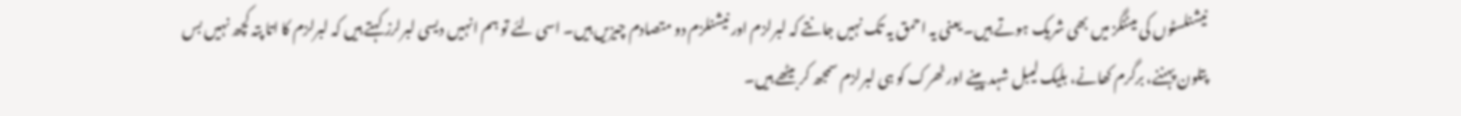نیشنلسٹوں کی میٹنگز میں بھی شریک ہوتے ہیں۔ یعنی یہ احمق یہ تک نہیں جانتے کہ لبرلزم اور نیشنلزم دو متصادم چیزیں ہیں۔ اسی لئے تو ہم انہیں دیسی لبرلرز کہتے ہیں کہ لبرلزم کا اتا پتہ کچھ نہیں بس پتلون پہننے، برگرم کھانے، بلیک لیبل شہد پینے اور ٹھرک کو ہی لبرلزم سمجھ کر بیٹھے ہیں۔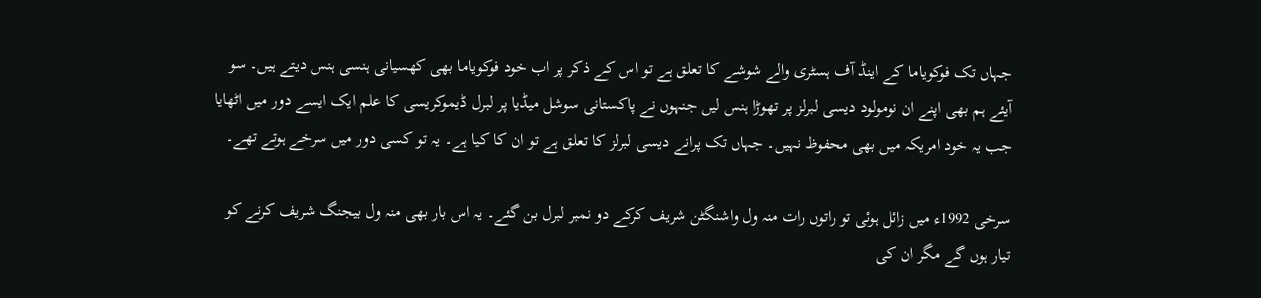جہاں تک فوکویاما کے اینڈ آف ہسٹری والے شوشے کا تعلق ہے تو اس کے ذکر پر اب خود فوکویاما بھی کھسیانی ہنسی ہنس دیتے ہیں۔ سو آیئے ہم بھی اپنے ان نومولود دیسی لبرلز پر تھوڑا ہنس لیں جنہوں نے پاکستانی سوشل میڈیا پر لبرل ڈیموکریسی کا علم ایک ایسے دور میں اٹھایا جب یہ خود امریکہ میں بھی محفوظ نہیں۔ جہاں تک پرانے دیسی لبرلز کا تعلق ہے تو ان کا کیا ہے۔ یہ تو کسی دور میں سرخے ہوتے تھے۔

سرخی 1992ء میں زائل ہوئی تو راتوں رات منہ ول واشنگٹن شریف کرکے دو نمبر لبرل بن گئے۔ یہ اس بار بھی منہ ول بیجنگ شریف کرنے کو تیار ہوں گے مگر ان کی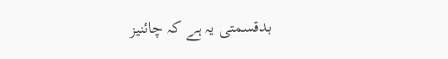بدقسمتی یہ ہے کہ چائنیز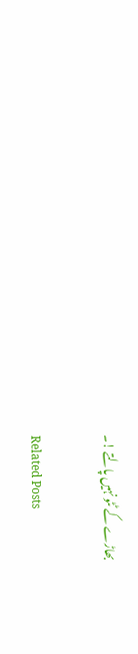بھاڑے کے ٹٹو نہیں پالتے !۔

Related Posts